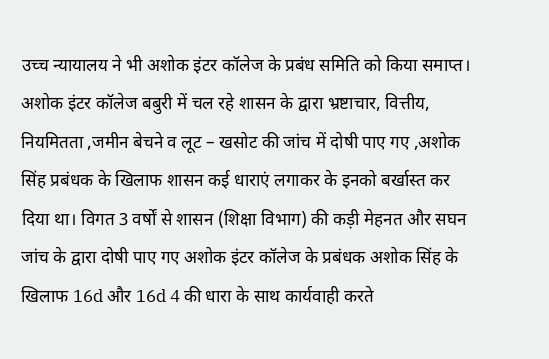उच्च न्यायालय ने भी अशोक इंटर कॉलेज के प्रबंध समिति को किया समाप्त।
अशोक इंटर कॉलेज बबुरी में चल रहे शासन के द्वारा भ्रष्टाचार, वित्तीय, नियमितता ,जमीन बेचने व लूट – खसोट की जांच में दोषी पाए गए ,अशोक सिंह प्रबंधक के खिलाफ शासन कई धाराएं लगाकर के इनको बर्खास्त कर दिया था। विगत 3 वर्षों से शासन (शिक्षा विभाग) की कड़ी मेहनत और सघन जांच के द्वारा दोषी पाए गए अशोक इंटर कॉलेज के प्रबंधक अशोक सिंह के खिलाफ 16d और 16d 4 की धारा के साथ कार्यवाही करते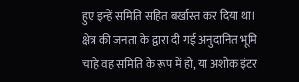हुए इन्हें समिति सहित बर्खास्त कर दिया था। क्षेत्र की जनता के द्वारा दी गई अनुदानित भूमि चाहे वह समिति के रूप में हो, या अशोक इंटर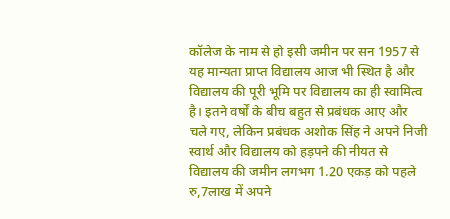कॉलेज के नाम से हो इसी जमीन पर सन 1957 से यह मान्यता प्राप्त विद्यालय आज भी स्थित है और विद्यालय की पूरी भूमि पर विद्यालय का ही स्वामित्व है। इतने वर्षों के बीच बहुत से प्रबंधक आए और चले गए, लेकिन प्रबंधक अशोक सिंह ने अपने निजी स्वार्थ और विद्यालय को हड़पने की नीयत से विद्यालय की जमीन लगभग 1.20 एकड़ को पहले रु,7लाख में अपने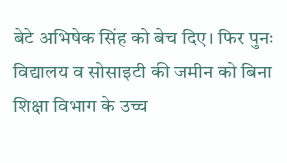बेटे अभिषेक सिंह को बेच दिए। फिर पुनः विद्यालय व सोसाइटी की जमीन को बिना शिक्षा विभाग के उच्च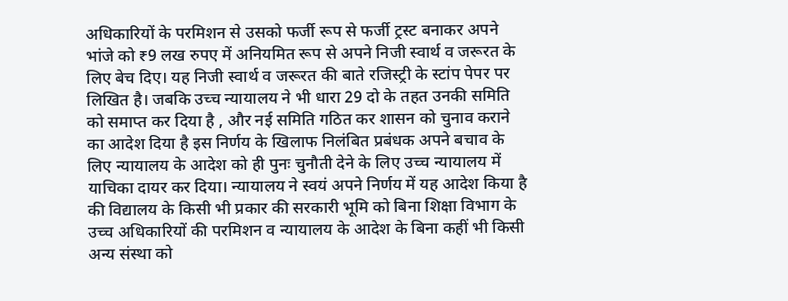अधिकारियों के परमिशन से उसको फर्जी रूप से फर्जी ट्रस्ट बनाकर अपने भांजे को ₹9 लख रुपए में अनियमित रूप से अपने निजी स्वार्थ व जरूरत के लिए बेच दिए। यह निजी स्वार्थ व जरूरत की बाते रजिस्ट्री के स्टांप पेपर पर लिखित है। जबकि उच्च न्यायालय ने भी धारा 29 दो के तहत उनकी समिति को समाप्त कर दिया है , और नई समिति गठित कर शासन को चुनाव कराने का आदेश दिया है इस निर्णय के खिलाफ निलंबित प्रबंधक अपने बचाव के लिए न्यायालय के आदेश को ही पुनः चुनौती देने के लिए उच्च न्यायालय में याचिका दायर कर दिया। न्यायालय ने स्वयं अपने निर्णय में यह आदेश किया है की विद्यालय के किसी भी प्रकार की सरकारी भूमि को बिना शिक्षा विभाग के उच्च अधिकारियों की परमिशन व न्यायालय के आदेश के बिना कहीं भी किसी अन्य संस्था को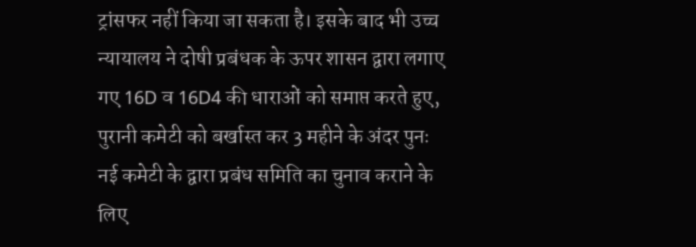ट्रांसफर नहीं किया जा सकता है। इसके बाद भी उच्च न्यायालय ने दोषी प्रबंधक के ऊपर शासन द्वारा लगाए गए 16D व 16D4 की धाराओं को समाप्त करते हुए, पुरानी कमेटी को बर्खास्त कर 3 महीने के अंदर पुनः नई कमेटी के द्वारा प्रबंध समिति का चुनाव कराने के लिए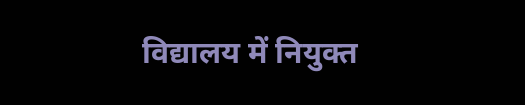विद्यालय में नियुक्त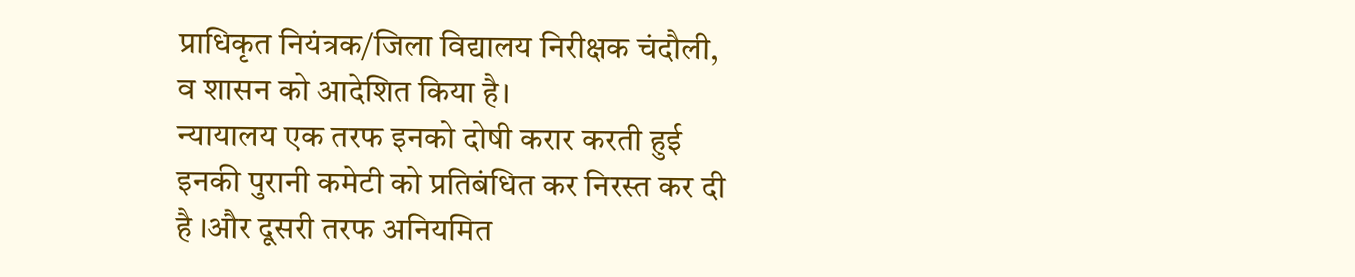प्राधिकृत नियंत्रक/जिला विद्यालय निरीक्षक चंदौली, व शासन को आदेशित किया है।
न्यायालय एक तरफ इनको दोषी करार करती हुई इनकी पुरानी कमेटी को प्रतिबंधित कर निरस्त कर दी है ।और दूसरी तरफ अनियमित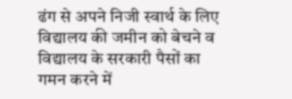ढंग से अपने निजी स्वार्थ के लिए विद्यालय की जमीन को बेचने व विद्यालय के सरकारी पैसों का गमन करने में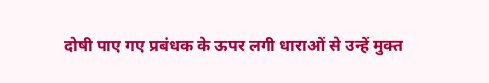दोषी पाए गए प्रबंधक के ऊपर लगी धाराओं से उन्हें मुक्त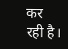कर रही है।